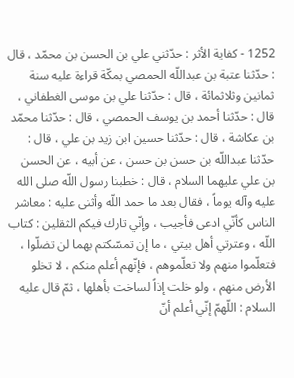1252 - كفاية الأثر : حدّثني علي بن الحسن بن محمّد ، قال : حدّثنا عتبة بن عبداللّه الحمصي بمكّة قراءة عليه سنة ثمانين وثلاثمائة ، قال : حدّثنا علي بن موسى الغطفاني ، قال : حدّثنا أحمد بن يوسف الحمصي ، قال : حدّثنا محمّد بن عكاشة ، قال : حدّثنا حسين ابن زيد بن علي ، قال : حدّثنا عبداللّه بن حسن بن حسن ، عن أبيه ، عن الحسن بن علي عليهما السلام ، قال : خطبنا رسول اللّه صلى الله عليه وآله يوماً ، فقال بعد ما حمد اللّه وأثنى عليه : معاشر الناس كأنّي ادعى فأجيب ، وإنّي تارك فيكم الثقلين : كتاب اللّه ، وعترتي أهل بيتي ، ما إن تمسّكتم بهما لن تضلّوا ، فتعلّموا منهم ولا تعلّموهم ، فإنّهم أعلم منكم ، لا تخلو الأرض منهم ، ولو خلت إذاً لساخت بأهلها ، ثمّ قال عليه السلام : اللّهمّ إنّي أعلم أنّ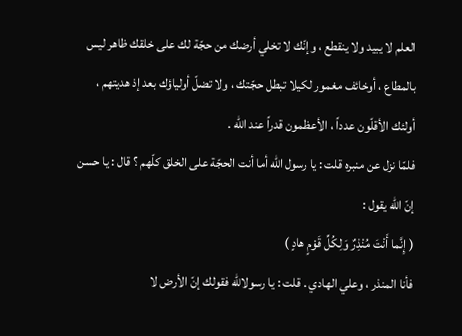العلم لا يبيد ولا ينقطع ، وإنّك لا تخلي أرضك من حجّة لك على خلقك ظاهر ليس بالمطاع ، أوخائف مغمور لكيلا تبطل حجّتك ، ولا تضلّ أولياؤك بعد إذ هديتهم ، أولئك الأقلّون عدداً ، الأعظمون قدراً عند اللّه .
فلمّا نزل عن منبره قلت : يا رسول اللّه أما أنت الحجّة على الخلق كلّهم ؟ قال : يا حسن إنّ اللّه يقول :
( إِنَّما أَنْتَ مُنْذِرٌ وَلِكُلِّ قَوْمٍ هادٍ )
فأنا المنذر ، وعلي الهادي . قلت : يا رسولاللّه فقولك إنّ الأرض لا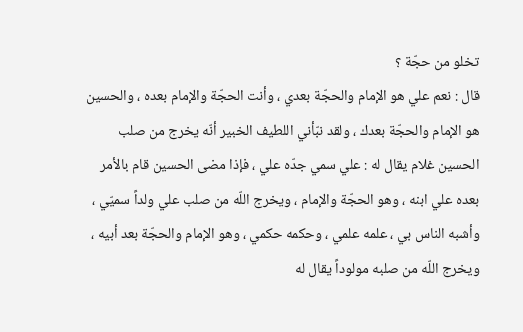تخلو من حجّة ؟
قال : نعم علي هو الإمام والحجّة بعدي ، وأنت الحجّة والإمام بعده ، والحسين هو الإمام والحجّة بعدك ، ولقد نبّأني اللطيف الخبير أنّه يخرج من صلب الحسين غلام يقال له : علي سمي جدّه علي ، فإذا مضى الحسين قام بالأمر بعده علي ابنه ، وهو الحجّة والإمام ، ويخرج اللّه من صلب علي ولداً سميّي ، وأشبه الناس بي ، علمه علمي ، وحكمه حكمي ، وهو الإمام والحجّة بعد أبيه ، ويخرج اللّه من صلبه مولوداً يقال له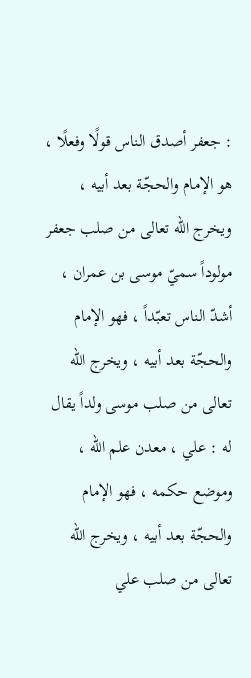: جعفر أصدق الناس قولًا وفعلًا ، هو الإمام والحجّة بعد أبيه ، ويخرج اللّه تعالى من صلب جعفر مولوداً سميّ موسى بن عمران ، أشدّ الناس تعبّداً ، فهو الإمام والحجّة بعد أبيه ، ويخرج اللّه تعالى من صلب موسى ولداً يقال له : علي ، معدن علم اللّه ، وموضع حكمه ، فهو الإمام والحجّة بعد أبيه ، ويخرج اللّه تعالى من صلب علي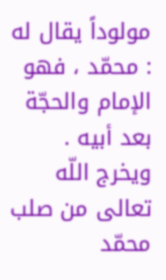مولوداً يقال له : محمّد ، فهو الإمام والحجّة بعد أبيه .
ويخرج اللّه تعالى من صلب محمّد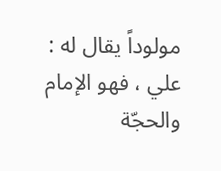مولوداً يقال له : علي ، فهو الإمام والحجّة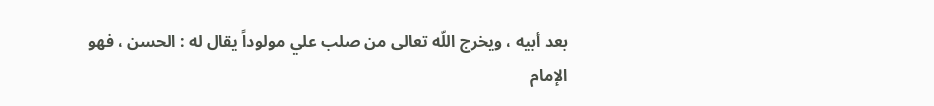بعد أبيه ، ويخرج اللّه تعالى من صلب علي مولوداً يقال له : الحسن ، فهو الإمام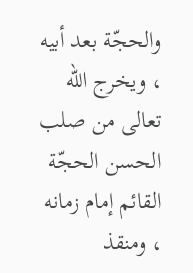والحجّة بعد أبيه ، ويخرج اللّه تعالى من صلب الحسن الحجّة القائم إمام زمانه ، ومنقذ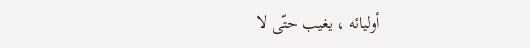أوليائه ، يغيب حتّى لا